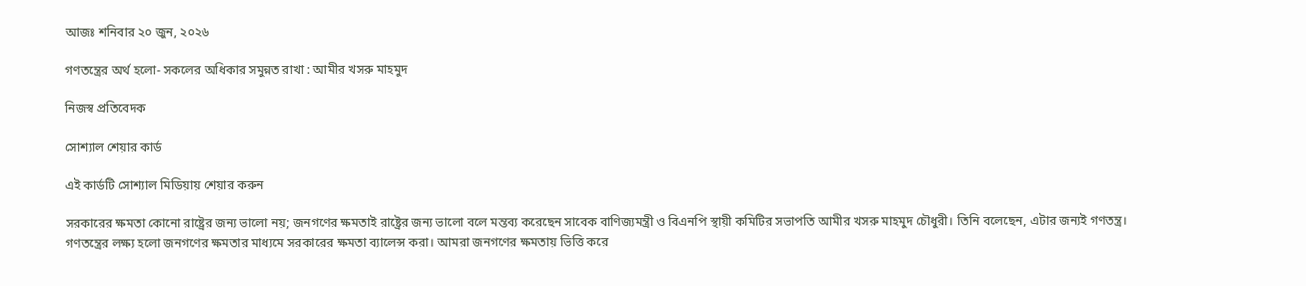আজঃ শনিবার ২০ জুন, ২০২৬

গণতন্ত্রের অর্থ হলো- সকলের অধিকার সমুন্নত রাখা : আমীর খসরু মাহমুদ

নিজস্ব প্রতিবেদক

সোশ্যাল শেয়ার কার্ড

এই কার্ডটি সোশ্যাল মিডিয়ায় শেয়ার করুন

সরকারের ক্ষমতা কোনো রাষ্ট্রের জন্য ভালো নয়; জনগণের ক্ষমতাই রাষ্ট্রের জন্য ভালো বলে মন্তব্য করেছেন সাবেক বাণিজ্যমন্ত্রী ও বিএনপি স্থায়ী কমিটির সভাপতি আমীর খসরু মাহমুদ চৌধুরী। তিনি বলেছেন, এটার জন্যই গণতন্ত্র। গণতন্ত্রের লক্ষ্য হলো জনগণের ক্ষমতার মাধ্যমে সরকারের ক্ষমতা ব্যালেন্স করা। আমরা জনগণের ক্ষমতায় ভিত্তি করে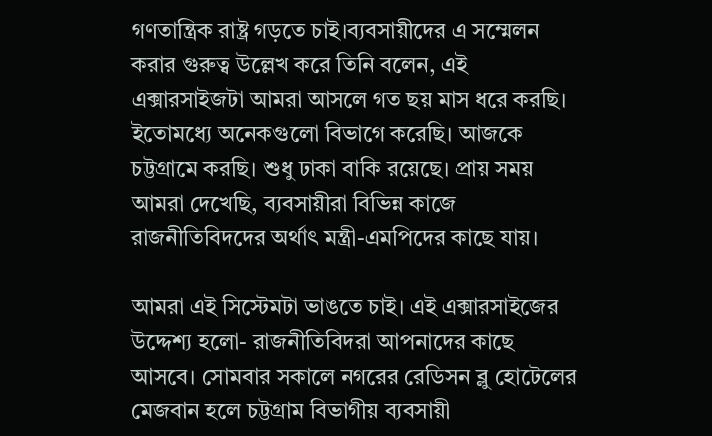গণতান্ত্রিক রাষ্ট্র গড়তে চাই।ব্যবসায়ীদের এ সম্মেলন করার গুরুত্ব উল্লেখ করে তিনি বলেন, এই এক্সারসাইজটা আমরা আসলে গত ছয় মাস ধরে করছি। ইতোমধ্যে অনেকগুলো বিভাগে করেছি। আজকে চট্টগ্রামে করছি। শুধু ঢাকা বাকি রয়েছে। প্রায় সময় আমরা দেখেছি, ব্যবসায়ীরা বিভিন্ন কাজে রাজনীতিবিদদের অর্থাৎ মন্ত্রী-এমপিদের কাছে যায়।

আমরা এই সিস্টেমটা ভাঙতে চাই। এই এক্সারসাইজের উদ্দেশ্য হলো- রাজনীতিবিদরা আপনাদের কাছে আসবে। সোমবার সকালে নগরের রেডিসন ব্লু হোটেলের মেজবান হলে চট্টগ্রাম বিভাগীয় ব্যবসায়ী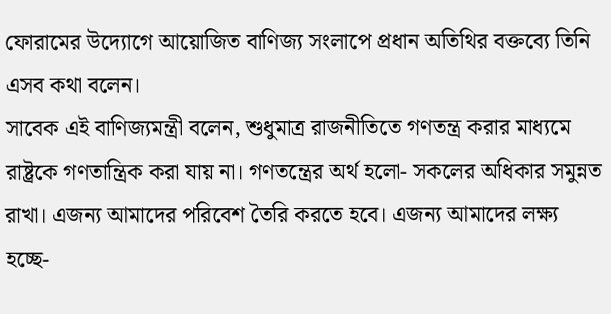ফোরামের উদ্যোগে আয়োজিত বাণিজ্য সংলাপে প্রধান অতিথির বক্তব্যে তিনি এসব কথা বলেন।
সাবেক এই বাণিজ্যমন্ত্রী বলেন, শুধুমাত্র রাজনীতিতে গণতন্ত্র করার মাধ্যমে রাষ্ট্রকে গণতান্ত্রিক করা যায় না। গণতন্ত্রের অর্থ হলো- সকলের অধিকার সমুন্নত রাখা। এজন্য আমাদের পরিবেশ তৈরি করতে হবে। এজন্য আমাদের লক্ষ্য হচ্ছে-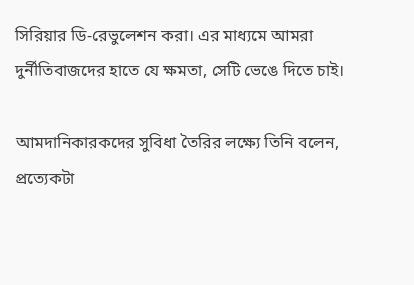সিরিয়ার ডি-রেভুলেশন করা। এর মাধ্যমে আমরা দুর্নীতিবাজদের হাতে যে ক্ষমতা, সেটি ভেঙে দিতে চাই।

আমদানিকারকদের সুবিধা তৈরির লক্ষ্যে তিনি বলেন, প্রত্যেকটা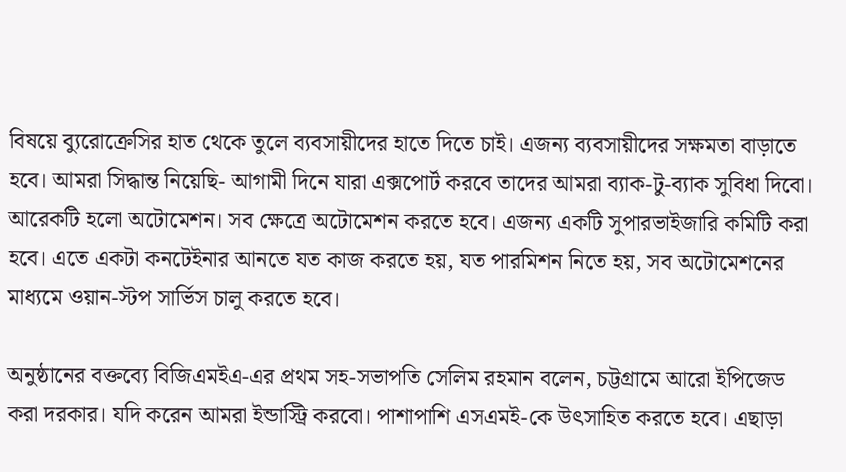বিষয়ে ব্যুরোক্রেসির হাত থেকে তুলে ব্যবসায়ীদের হাতে দিতে চাই। এজন্য ব্যবসায়ীদের সক্ষমতা বাড়াতে হবে। আমরা সিদ্ধান্ত নিয়েছি- আগামী দিনে যারা এক্সপোর্ট করবে তাদের আমরা ব্যাক-টু-ব্যাক সুবিধা দিবো। আরেকটি হলো অটোমেশন। সব ক্ষেত্রে অটোমেশন করতে হবে। এজন্য একটি সুপারভাইজারি কমিটি করা হবে। এতে একটা কনটেইনার আনতে যত কাজ করতে হয়, যত পারমিশন নিতে হয়, সব অটোমেশনের মাধ্যমে ওয়ান-স্টপ সার্ভিস চালু করতে হবে।

অনুষ্ঠানের বক্তব্যে বিজিএমইএ-এর প্রথম সহ-সভাপতি সেলিম রহমান বলেন, চট্টগ্রামে আরো ইপিজেড করা দরকার। যদি করেন আমরা ইন্ডাস্ট্রি করবো। পাশাপাশি এসএমই-কে উৎসাহিত করতে হবে। এছাড়া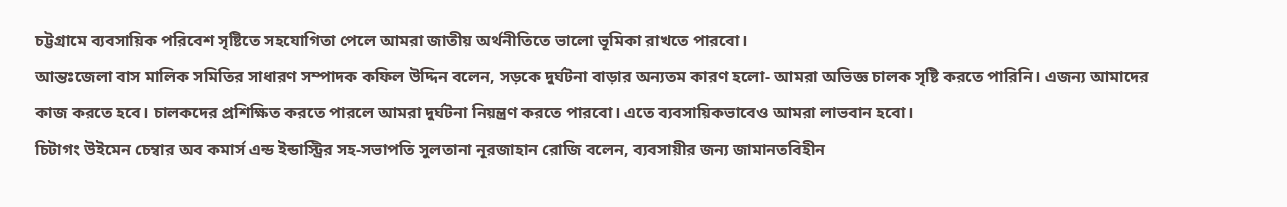চট্টগ্রামে ব্যবসায়িক পরিবেশ সৃষ্টিতে সহযোগিতা পেলে আমরা জাতীয় অর্থনীতিতে ভালো ভূমিকা রাখতে পারবো।
আন্তঃজেলা বাস মালিক সমিতির সাধারণ সম্পাদক কফিল উদ্দিন বলেন, সড়কে দুর্ঘটনা বাড়ার অন্যতম কারণ হলো- আমরা অভিজ্ঞ চালক সৃষ্টি করতে পারিনি। এজন্য আমাদের কাজ করতে হবে। চালকদের প্রশিক্ষিত করতে পারলে আমরা দুর্ঘটনা নিয়ন্ত্রণ করতে পারবো। এতে ব্যবসায়িকভাবেও আমরা লাভবান হবো।
চিটাগং উইমেন চেম্বার অব কমার্স এন্ড ইন্ডাস্ট্রির সহ-সভাপতি সুলতানা নূরজাহান রোজি বলেন, ব্যবসায়ীর জন্য জামানতবিহীন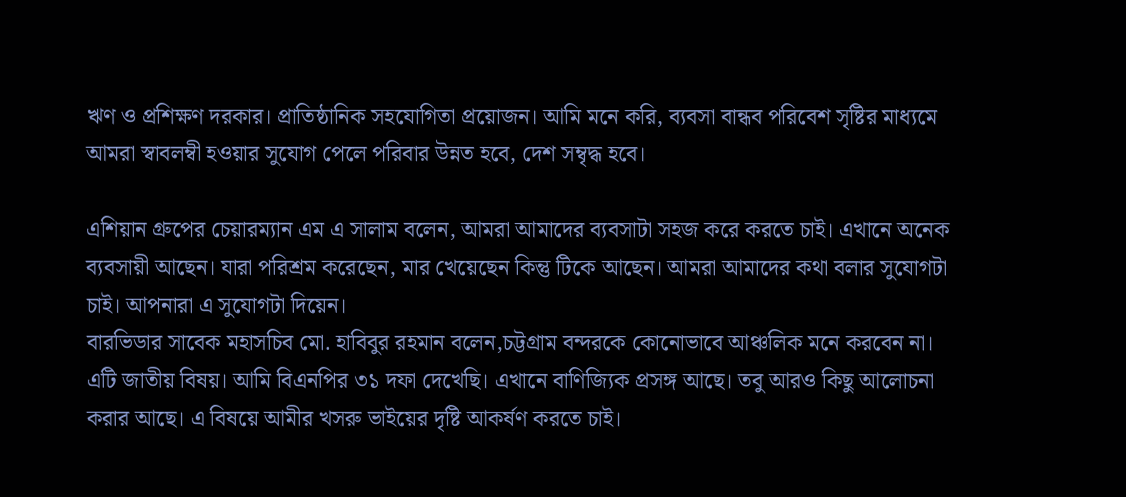ঋণ ও প্রশিক্ষণ দরকার। প্রাতিষ্ঠানিক সহযোগিতা প্রয়োজন। আমি মনে করি, ব্যবসা বান্ধব পরিবেশ সৃষ্টির মাধ্যমে আমরা স্বাবলম্বী হওয়ার সুযোগ পেলে পরিবার উন্নত হবে, দেশ সম্বৃদ্ধ হবে।

এশিয়ান গ্রুপের চেয়ারম্যান এম এ সালাম বলেন, আমরা আমাদের ব্যবসাটা সহজ করে করতে চাই। এখানে অনেক ব্যবসায়ী আছেন। যারা পরিশ্রম করেছেন, মার খেয়েছেন কিন্তু টিকে আছেন। আমরা আমাদের কথা বলার সুযোগটা চাই। আপনারা এ সুযোগটা দিয়েন।
বারভিডার সাবেক মহাসচিব মো. হাবিবুর রহমান বলেন,চট্টগ্রাম বন্দরকে কোনোভাবে আঞ্চলিক মনে করবেন না। এটি জাতীয় বিষয়। আমি বিএনপির ৩১ দফা দেখেছি। এখানে বাণিজ্যিক প্রসঙ্গ আছে। তবু আরও কিছু আলোচনা করার আছে। এ বিষয়ে আমীর খসরু ভাইয়ের দৃষ্টি আকর্ষণ করতে চাই।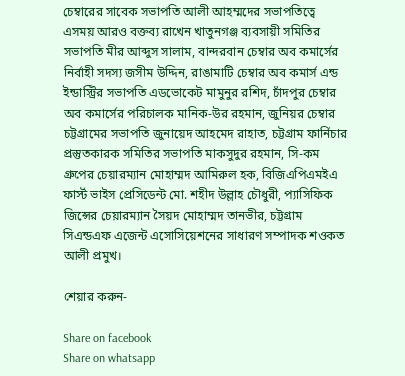চেম্বারের সাবেক সভাপতি আলী আহম্মদের সভাপতিত্বে এসময় আরও বক্তব্য রাখেন খাতুনগঞ্জ ব্যবসায়ী সমিতির সভাপতি মীর আব্দুস সালাম, বান্দরবান চেম্বার অব কমার্সের নির্বাহী সদস্য জসীম উদ্দিন, রাঙামাটি চেম্বার অব কমার্স এন্ড ইন্ডাস্ট্রির সভাপতি এডভোকেট মামুনুর রশিদ, চাঁদপুর চেম্বার অব কমার্সের পরিচালক মানিক-উর রহমান, জুনিয়র চেম্বার চট্টগ্রামের সভাপতি জুনায়েদ আহমেদ রাহাত, চট্টগ্রাম ফার্নিচার প্রস্তুতকারক সমিতির সভাপতি মাকসুদুর রহমান, সি-কম গ্রুপের চেয়ারম্যান মোহাম্মদ আমিরুল হক, বিজিএপিএমইএ ফার্স্ট ভাইস প্রেসিডেন্ট মো. শহীদ উল্লাহ চৌধুরী, প্যাসিফিক জিন্সের চেয়ারম্যান সৈয়দ মোহাম্মদ তানভীর, চট্টগ্রাম সিএন্ডএফ এজেন্ট এসোসিয়েশনের সাধারণ সম্পাদক শওকত আলী প্রমুখ।

শেয়ার করুন-

Share on facebook
Share on whatsapp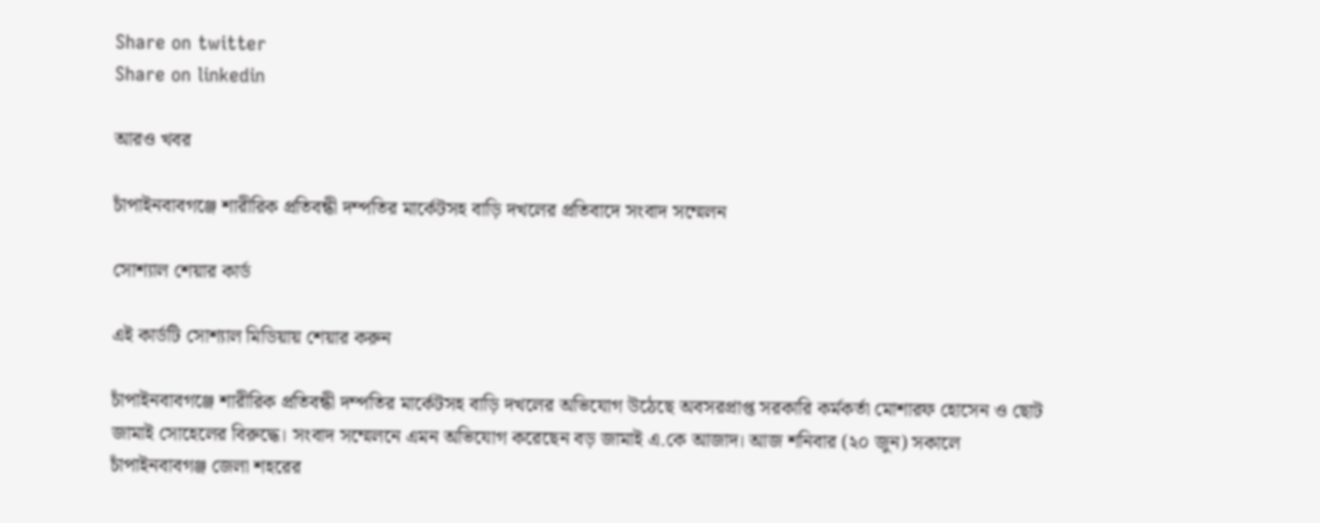Share on twitter
Share on linkedin

আরও খবর

চাঁপাইনবাবগঞ্জে শারীরিক প্রতিবন্ধী দম্পতির মার্কেটসহ বাড়ি দখলের প্রতিবাদে সংবাদ সম্মেলন

সোশ্যাল শেয়ার কার্ড

এই কার্ডটি সোশ্যাল মিডিয়ায় শেয়ার করুন

চাঁপাইনবাবগঞ্জে শারীরিক প্রতিবন্ধী দম্পতির মার্কেটসহ বাড়ি দখলের অভিযোগ উঠেছে অবসরপ্রাপ্ত সরকারি কর্মকর্তা মোশারফ হোসেন ও ছোট জামাই সোহেলের বিরুদ্ধে। সংবাদ সম্মেলনে এমন অভিযোগ করেছেন বড় জামাই এ.কে আজাদ। আজ শনিবার (২০ জুন) সকালে চাঁপাইনবাবগঞ্জ জেলা শহরের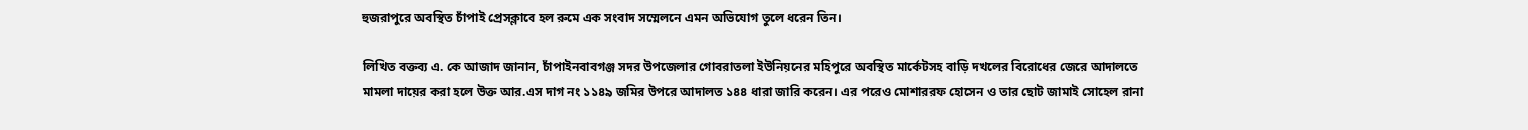হুজরাপুরে অবস্থিত চাঁপাই প্রেসক্লাবে হল রুমে এক সংবাদ সম্মেলনে এমন অভিযোগ তুলে ধরেন তিন।

লিখিত বক্তব্য এ. কে আজাদ জানান, চাঁপাইনবাবগঞ্জ সদর উপজেলার গোবরাতলা ইউনিয়নের মহিপুরে অবস্থিত মার্কেটসহ বাড়ি দখলের বিরোধের জেরে আদালতে মামলা দায়ের করা হলে উক্ত আর.এস দাগ নং ১১৪৯ জমির উপরে আদালত ১৪৪ ধারা জারি করেন। এর পরেও মোশাররফ হোসেন ও তার ছোট জামাই সোহেল রানা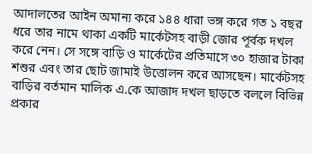আদালতের আইন অমান্য করে ১৪৪ ধারা ভঙ্গ করে গত ১ বছর ধরে তার নামে থাকা একটি মার্কেটসহ বাড়ী জোর পূর্বক দখল করে নেন। সে সঙ্গে বাড়ি ও মার্কেটের প্রতিমাসে ৩০ হাজার টাকা শশুর এবং তার ছোট জামাই উত্তোলন করে আসছেন। মার্কেটসহ বাড়ির বর্তমান মালিক এ.কে আজাদ দখল ছাড়তে বললে বিভিন্ন প্রকার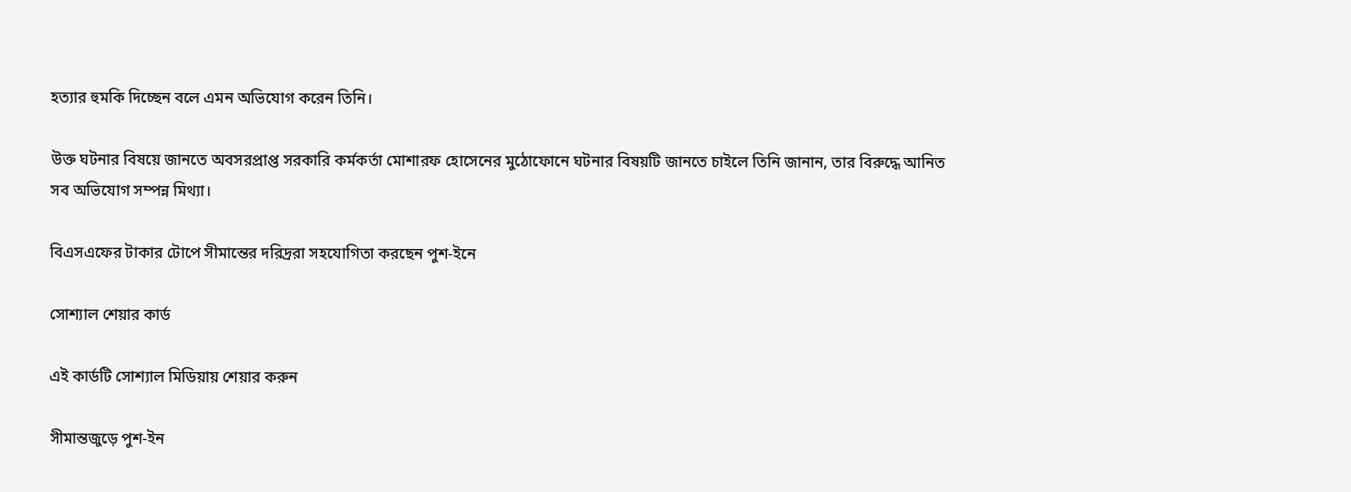হত্যার হুমকি দিচ্ছেন বলে এমন অভিযোগ করেন তিনি।

উক্ত ঘটনার বিষয়ে জানতে অবসরপ্রাপ্ত সরকারি কর্মকর্তা মোশারফ হোসেনের মুঠোফোনে ঘটনার বিষয়টি জানতে চাইলে তিনি জানান, তার বিরুদ্ধে আনিত সব অভিযোগ সম্পন্ন মিথ্যা।

বিএসএফের টাকার টোপে সীমান্তের দরিদ্ররা সহযোগিতা করছেন পুশ-ইনে

সোশ্যাল শেয়ার কার্ড

এই কার্ডটি সোশ্যাল মিডিয়ায় শেয়ার করুন

সীমান্তজুড়ে পুশ-ইন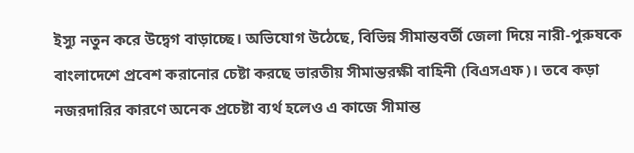ইস্যু নতুন করে উদ্বেগ বাড়াচ্ছে। অভিযোগ উঠেছে, বিভিন্ন সীমান্তবর্তী জেলা দিয়ে নারী-পুরুষকে বাংলাদেশে প্রবেশ করানোর চেষ্টা করছে ভারতীয় সীমান্তরক্ষী বাহিনী (বিএসএফ)। তবে কড়া নজরদারির কারণে অনেক প্রচেষ্টা ব্যর্থ হলেও এ কাজে সীমান্ত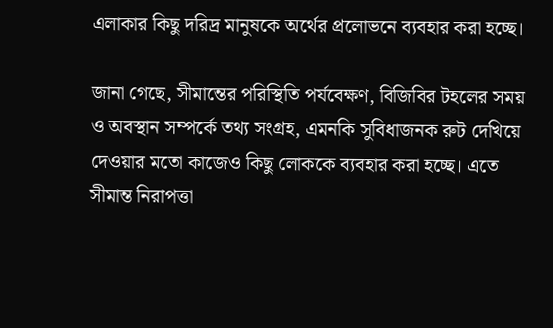এলাকার কিছু দরিদ্র মানুষকে অর্থের প্রলোভনে ব্যবহার করা হচ্ছে।

জানা গেছে, সীমান্তের পরিস্থিতি পর্যবেক্ষণ, বিজিবির টহলের সময় ও অবস্থান সম্পর্কে তথ্য সংগ্রহ, এমনকি সুবিধাজনক রুট দেখিয়ে দেওয়ার মতো কাজেও কিছু লোককে ব্যবহার করা হচ্ছে। এতে সীমান্ত নিরাপত্তা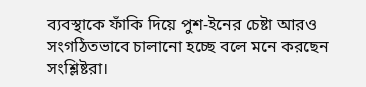ব্যবস্থাকে ফাঁকি দিয়ে পুশ-ইনের চেষ্টা আরও সংগঠিতভাবে চালানো হচ্ছে বলে মনে করছেন সংশ্লিষ্টরা।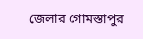জেলার গোমস্তাপুর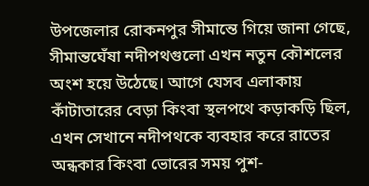উপজেলার রোকনপুর সীমান্তে গিয়ে জানা গেছে, সীমান্তঘেঁষা নদীপথগুলো এখন নতুন কৌশলের অংশ হয়ে উঠেছে। আগে যেসব এলাকায় কাঁটাতারের বেড়া কিংবা স্থলপথে কড়াকড়ি ছিল, এখন সেখানে নদীপথকে ব্যবহার করে রাতের অন্ধকার কিংবা ভোরের সময় পুশ-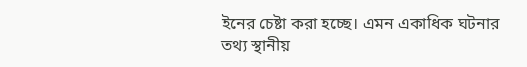ইনের চেষ্টা করা হচ্ছে। এমন একাধিক ঘটনার তথ্য স্থানীয়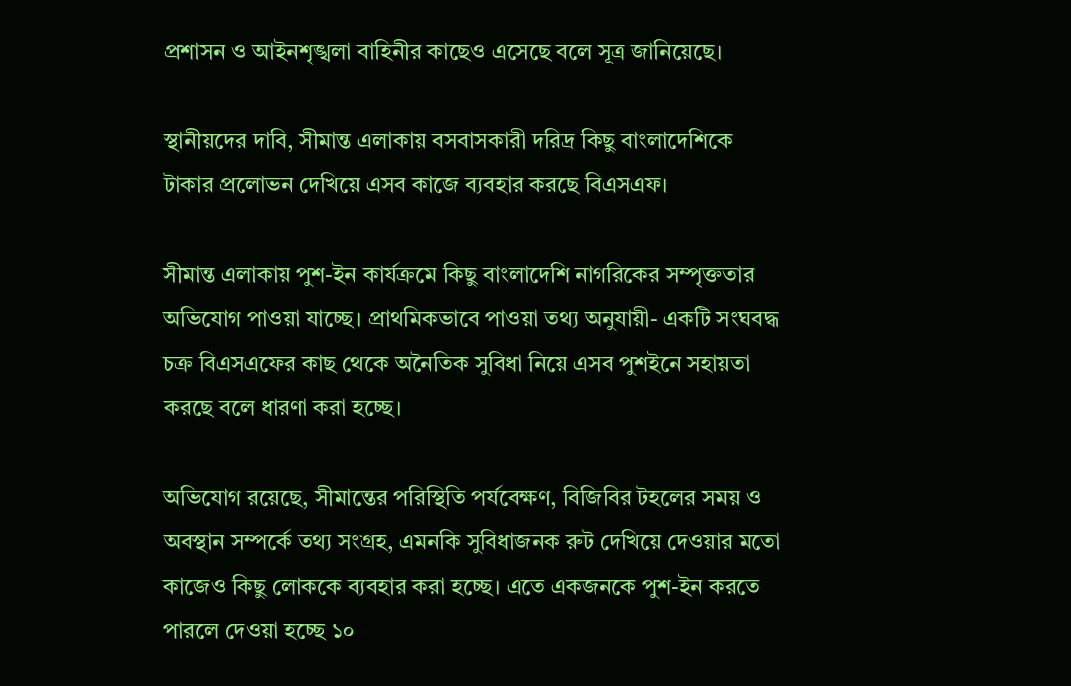প্রশাসন ও আইনশৃঙ্খলা বাহিনীর কাছেও এসেছে বলে সূত্র জানিয়েছে।

স্থানীয়দের দাবি, সীমান্ত এলাকায় বসবাসকারী দরিদ্র কিছু বাংলাদেশিকে টাকার প্রলোভন দেখিয়ে এসব কাজে ব্যবহার করছে বিএসএফ।

সীমান্ত এলাকায় পুশ-ইন কার্যক্রমে কিছু বাংলাদেশি নাগরিকের সম্পৃক্ততার অভিযোগ পাওয়া যাচ্ছে। প্রাথমিকভাবে পাওয়া তথ্য অনুযায়ী- একটি সংঘবদ্ধ চক্র বিএসএফের কাছ থেকে অনৈতিক সুবিধা নিয়ে এসব পুশইনে সহায়তা করছে বলে ধারণা করা হচ্ছে।

অভিযোগ রয়েছে, সীমান্তের পরিস্থিতি পর্যবেক্ষণ, বিজিবির টহলের সময় ও অবস্থান সম্পর্কে তথ্য সংগ্রহ, এমনকি সুবিধাজনক রুট দেখিয়ে দেওয়ার মতো কাজেও কিছু লোককে ব্যবহার করা হচ্ছে। এতে একজনকে পুশ-ইন করতে পারলে দেওয়া হচ্ছে ১০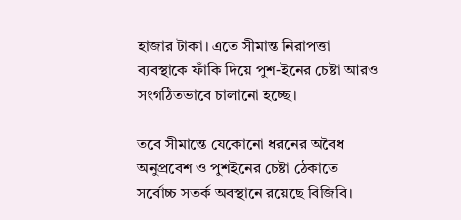হাজার টাকা। এতে সীমান্ত নিরাপত্তা ব্যবস্থাকে ফাঁকি দিয়ে পুশ-ইনের চেষ্টা আরও সংগঠিতভাবে চালানো হচ্ছে।

তবে সীমান্তে যেকোনো ধরনের অবৈধ অনুপ্রবেশ ও পুশইনের চেষ্টা ঠেকাতে সর্বোচ্চ সতর্ক অবস্থানে রয়েছে বিজিবি।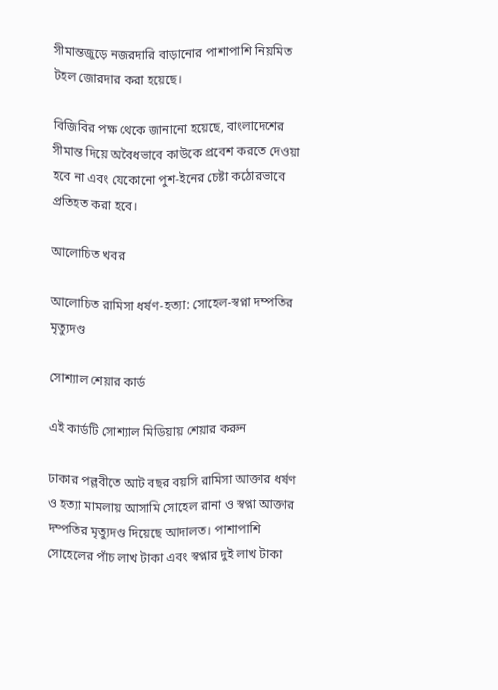সীমান্তজুড়ে নজরদারি বাড়ানোর পাশাপাশি নিয়মিত টহল জোরদার করা হয়েছে।

বিজিবির পক্ষ থেকে জানানো হয়েছে, বাংলাদেশের সীমান্ত দিয়ে অবৈধভাবে কাউকে প্রবেশ করতে দেওয়া হবে না এবং যেকোনো পুশ-ইনের চেষ্টা কঠোরভাবে প্রতিহত করা হবে।

আলোচিত খবর

আলোচিত রামিসা ধর্ষণ-হত্যা: সোহেল-স্বপ্না দম্পতির মৃত্যুদণ্ড

সোশ্যাল শেয়ার কার্ড

এই কার্ডটি সোশ্যাল মিডিয়ায় শেয়ার করুন

ঢাকার পল্লবীতে আট বছর বয়সি রামিসা আক্তার ধর্ষণ ও হত্যা মামলায় আসামি সোহেল রানা ও স্বপ্না আক্তার দম্পতির মৃত্যুদণ্ড দিয়েছে আদালত। পাশাপাশি সোহেলের পাঁচ লাখ টাকা এবং স্বপ্নার দুই লাখ টাকা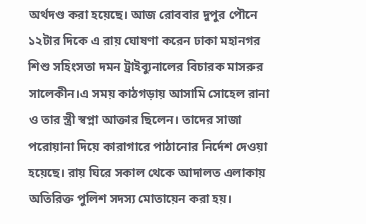অর্থদণ্ড করা হয়েছে। আজ রোববার দুপুর পৌনে ১২টার দিকে এ রায় ঘোষণা করেন ঢাকা মহানগর শিশু সহিংসতা দমন ট্রাইব্যুনালের বিচারক মাসরুর সালেকীন।এ সময় কাঠগড়ায় আসামি সোহেল রানা ও তার স্ত্রী স্বপ্না আক্তার ছিলেন। তাদের সাজা পরোয়ানা দিয়ে কারাগারে পাঠানোর নির্দেশ দেওয়া হয়েছে। রায় ঘিরে সকাল থেকে আদালত এলাকায় অতিরিক্ত পুলিশ সদস্য মোতায়েন করা হয়।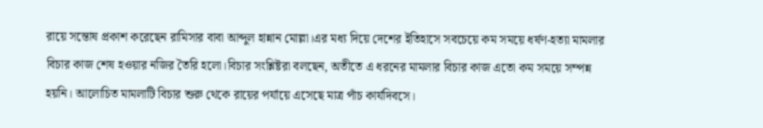রায়ে সন্তোষ প্রকাশ করেছেন রামিসার বাবা আব্দুল হান্নান মোল্লা।এর মধ্য দিয়ে দেশের ইতিহাসে সবচেয়ে কম সময়ে ধর্ষণ-হত্যা মামলার বিচার কাজ শেষ হওয়ার নজির তৈরি হলো।বিচার সংশ্লিষ্টরা বলছেন, অতীতে এ ধরনের মামলার বিচার কাজ এতো কম সময়ে সম্পন্ন হয়নি। আলোচিত মামলাটি বিচার শুরু থেকে রায়ের পর্যায়ে এসেছে মাত্র পাঁচ কার্যদিবসে।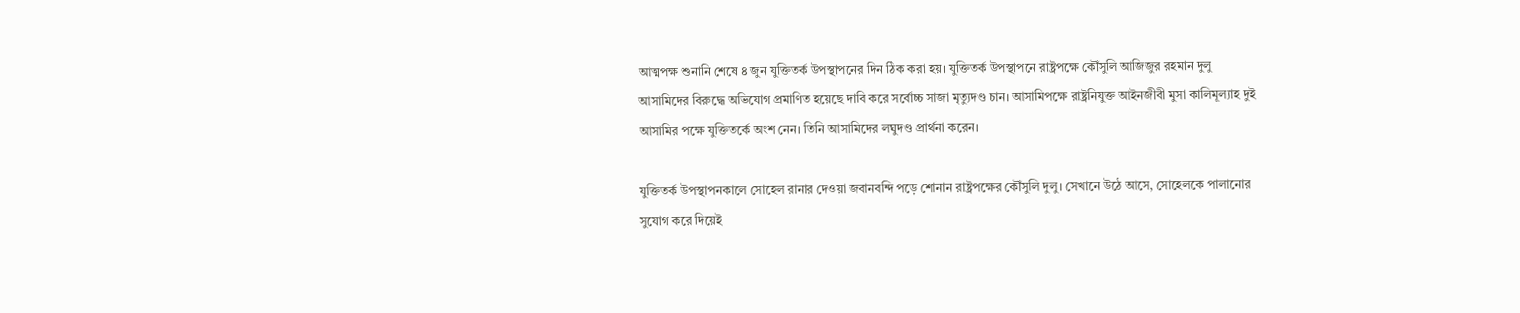আত্মপক্ষ শুনানি শেষে ৪ জুন যুক্তিতর্ক উপস্থাপনের দিন ঠিক করা হয়। যুক্তিতর্ক উপস্থাপনে রাষ্ট্রপক্ষে কৌঁসুলি আজিজুর রহমান দুলু আসামিদের বিরুদ্ধে অভিযোগ প্রমাণিত হয়েছে দাবি করে সর্বোচ্চ সাজা মৃত্যুদণ্ড চান। আসামিপক্ষে রাষ্ট্রনিযুক্ত আইনজীবী মুসা কালিমূল্যাহ দুই আসামির পক্ষে যুক্তিতর্কে অংশ নেন। তিনি আসামিদের লঘুদণ্ড প্রার্থনা করেন।

যুক্তিতর্ক উপস্থাপনকালে সোহেল রানার দেওয়া জবানবন্দি পড়ে শোনান রাষ্ট্রপক্ষের কৌঁসুলি দুলু। সেখানে উঠে আসে, সোহেলকে পালানোর সুযোগ করে দিয়েই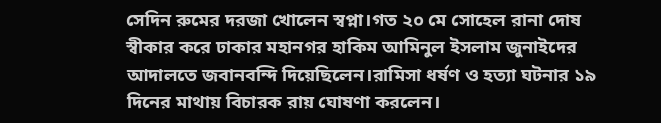সেদিন রুমের দরজা খোলেন স্বপ্না।গত ২০ মে সোহেল রানা দোষ স্বীকার করে ঢাকার মহানগর হাকিম আমিনুল ইসলাম জুনাইদের আদালতে জবানবন্দি দিয়েছিলেন।রামিসা ধর্ষণ ও হত্যা ঘটনার ১৯ দিনের মাথায় বিচারক রায় ঘোষণা করলেন।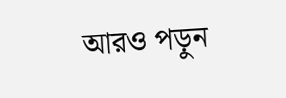আরও পড়ুন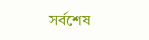সর্বশেষ